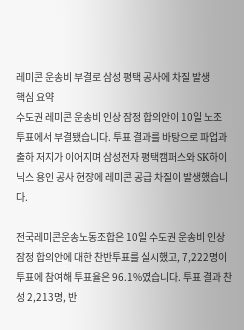레미콘 운송비 부결로 삼성 평택 공사에 차질 발생
핵심 요약
수도권 레미콘 운송비 인상 잠정 합의안이 10일 노조 투표에서 부결됐습니다. 투표 결과를 바탕으로 파업과 출하 저지가 이어지며 삼성전자 평택캠퍼스와 SK하이닉스 용인 공사 현장에 레미콘 공급 차질이 발생했습니다.

전국레미콘운송노동조합은 10일 수도권 운송비 인상 잠정 합의안에 대한 찬반투표를 실시했고, 7,222명이 투표에 참여해 투표율은 96.1%였습니다. 투표 결과 찬성 2,213명, 반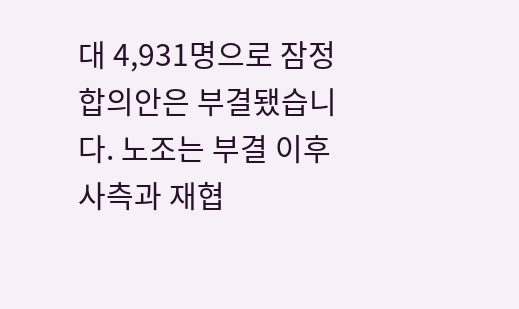대 4,931명으로 잠정 합의안은 부결됐습니다. 노조는 부결 이후 사측과 재협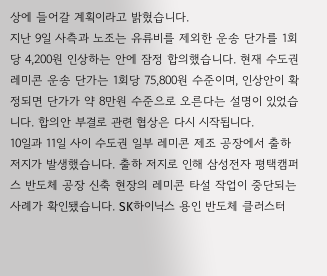상에 들어갈 계획이라고 밝혔습니다.
지난 9일 사측과 노조는 유류비를 제외한 운송 단가를 1회당 4,200원 인상하는 안에 잠정 합의했습니다. 현재 수도권 레미콘 운송 단가는 1회당 75,800원 수준이며, 인상안이 확정되면 단가가 약 8만원 수준으로 오른다는 설명이 있었습니다. 합의안 부결로 관련 협상은 다시 시작됩니다.
10일과 11일 사이 수도권 일부 레미콘 제조 공장에서 출하 저지가 발생했습니다. 출하 저지로 인해 삼성전자 평택캠퍼스 반도체 공장 신축 현장의 레미콘 타설 작업이 중단되는 사례가 확인됐습니다. SK하이닉스 용인 반도체 클러스터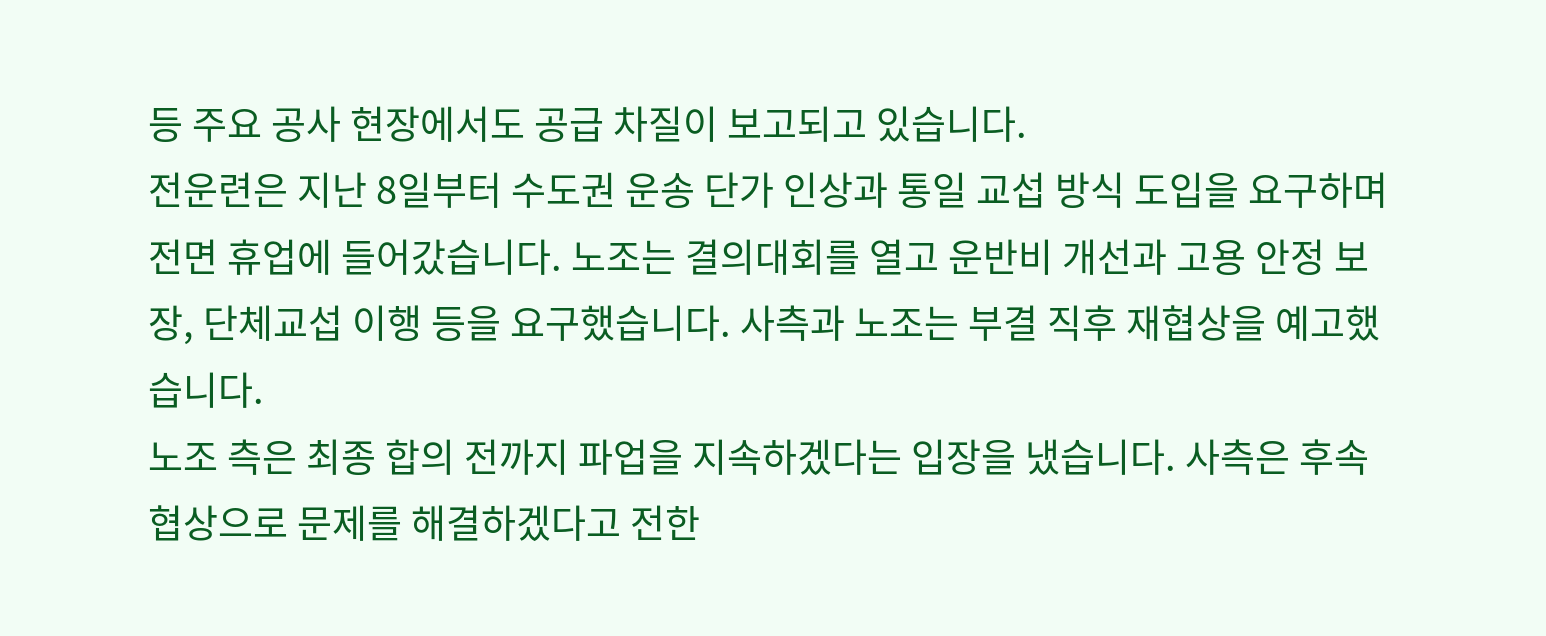등 주요 공사 현장에서도 공급 차질이 보고되고 있습니다.
전운련은 지난 8일부터 수도권 운송 단가 인상과 통일 교섭 방식 도입을 요구하며 전면 휴업에 들어갔습니다. 노조는 결의대회를 열고 운반비 개선과 고용 안정 보장, 단체교섭 이행 등을 요구했습니다. 사측과 노조는 부결 직후 재협상을 예고했습니다.
노조 측은 최종 합의 전까지 파업을 지속하겠다는 입장을 냈습니다. 사측은 후속 협상으로 문제를 해결하겠다고 전한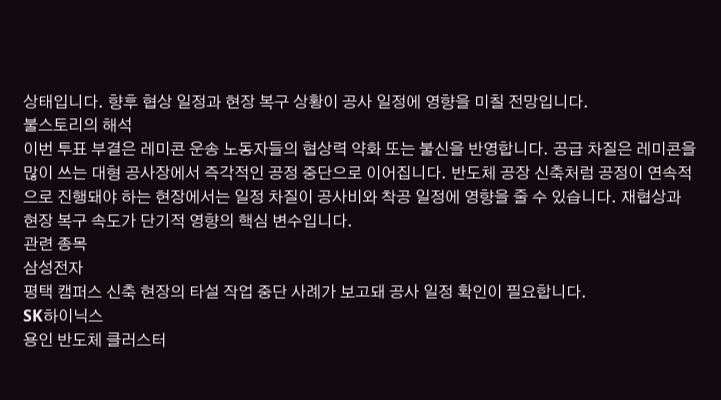상태입니다. 향후 협상 일정과 현장 복구 상황이 공사 일정에 영향을 미칠 전망입니다.
불스토리의 해석
이번 투표 부결은 레미콘 운송 노동자들의 협상력 약화 또는 불신을 반영합니다. 공급 차질은 레미콘을 많이 쓰는 대형 공사장에서 즉각적인 공정 중단으로 이어집니다. 반도체 공장 신축처럼 공정이 연속적으로 진행돼야 하는 현장에서는 일정 차질이 공사비와 착공 일정에 영향을 줄 수 있습니다. 재협상과 현장 복구 속도가 단기적 영향의 핵심 변수입니다.
관련 종목
삼성전자
평택 캠퍼스 신축 현장의 타설 작업 중단 사례가 보고돼 공사 일정 확인이 필요합니다.
SK하이닉스
용인 반도체 클러스터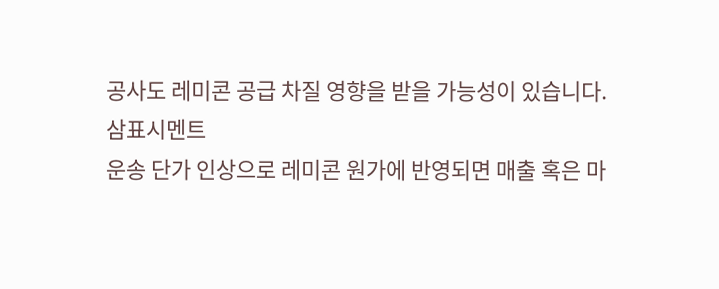공사도 레미콘 공급 차질 영향을 받을 가능성이 있습니다.
삼표시멘트
운송 단가 인상으로 레미콘 원가에 반영되면 매출 혹은 마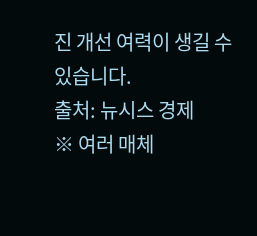진 개선 여력이 생길 수 있습니다.
출처: 뉴시스 경제
※ 여러 매체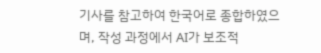기사를 참고하여 한국어로 종합하였으며, 작성 과정에서 AI가 보조적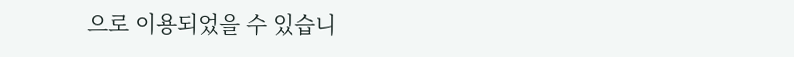으로 이용되었을 수 있습니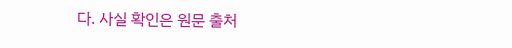다. 사실 확인은 원문 출처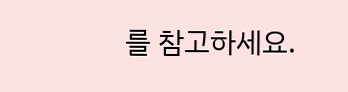를 참고하세요.